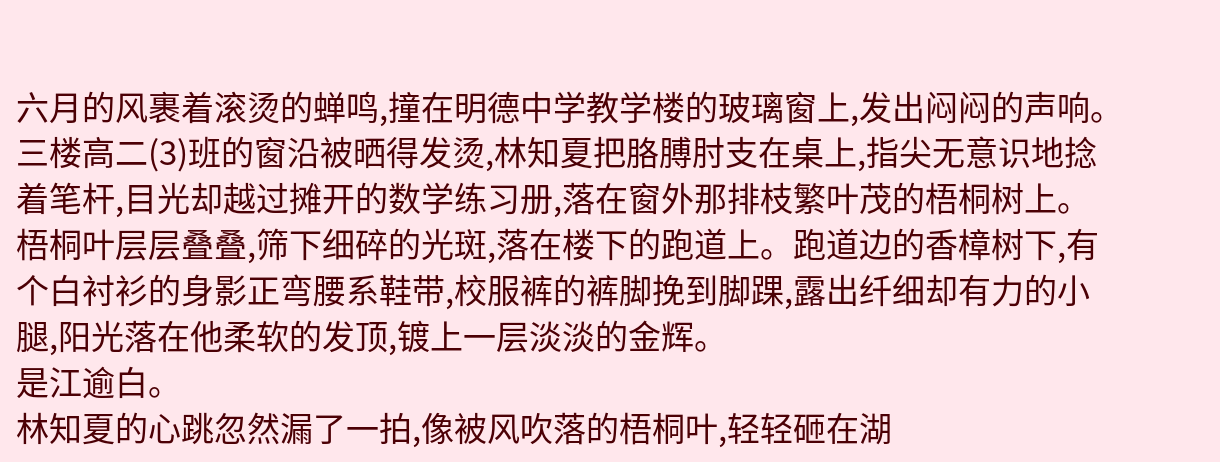六月的风裹着滚烫的蝉鸣,撞在明德中学教学楼的玻璃窗上,发出闷闷的声响。三楼高二(3)班的窗沿被晒得发烫,林知夏把胳膊肘支在桌上,指尖无意识地捻着笔杆,目光却越过摊开的数学练习册,落在窗外那排枝繁叶茂的梧桐树上。
梧桐叶层层叠叠,筛下细碎的光斑,落在楼下的跑道上。跑道边的香樟树下,有个白衬衫的身影正弯腰系鞋带,校服裤的裤脚挽到脚踝,露出纤细却有力的小腿,阳光落在他柔软的发顶,镀上一层淡淡的金辉。
是江逾白。
林知夏的心跳忽然漏了一拍,像被风吹落的梧桐叶,轻轻砸在湖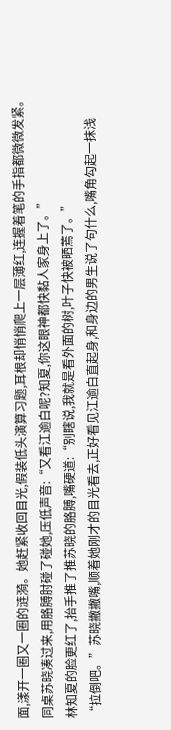面,漾开一圈又一圈的涟漪。她赶紧收回目光,假装低头演算习题,耳根却悄悄爬上一层薄红,连握着笔的手指都微微发紧。
同桌苏晓凑过来,用胳膊肘碰了碰她,压低声音:“又看江逾白呢?知夏,你这眼神都快黏人家身上了。”
林知夏的脸更红了,抬手推了推苏晓的胳膊,嘴硬道:“别瞎说,我就是看外面的树,叶子快被晒蔫了。”
“拉倒吧。”苏晓撇撇嘴,顺着她刚才的目光看去,正好看见江逾白直起身,和身边的男生说了句什么,嘴角勾起一抹浅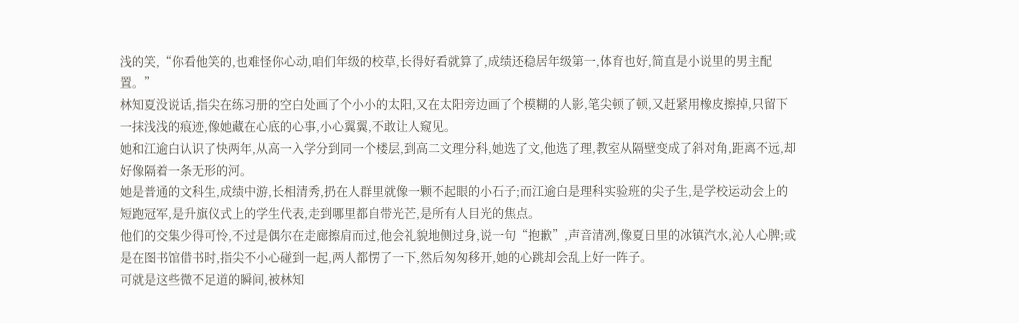浅的笑,“你看他笑的,也难怪你心动,咱们年级的校草,长得好看就算了,成绩还稳居年级第一,体育也好,简直是小说里的男主配置。”
林知夏没说话,指尖在练习册的空白处画了个小小的太阳,又在太阳旁边画了个模糊的人影,笔尖顿了顿,又赶紧用橡皮擦掉,只留下一抹浅浅的痕迹,像她藏在心底的心事,小心翼翼,不敢让人窥见。
她和江逾白认识了快两年,从高一入学分到同一个楼层,到高二文理分科,她选了文,他选了理,教室从隔壁变成了斜对角,距离不远,却好像隔着一条无形的河。
她是普通的文科生,成绩中游,长相清秀,扔在人群里就像一颗不起眼的小石子;而江逾白是理科实验班的尖子生,是学校运动会上的短跑冠军,是升旗仪式上的学生代表,走到哪里都自带光芒,是所有人目光的焦点。
他们的交集少得可怜,不过是偶尔在走廊擦肩而过,他会礼貌地侧过身,说一句“抱歉”,声音清冽,像夏日里的冰镇汽水,沁人心脾;或是在图书馆借书时,指尖不小心碰到一起,两人都愣了一下,然后匆匆移开,她的心跳却会乱上好一阵子。
可就是这些微不足道的瞬间,被林知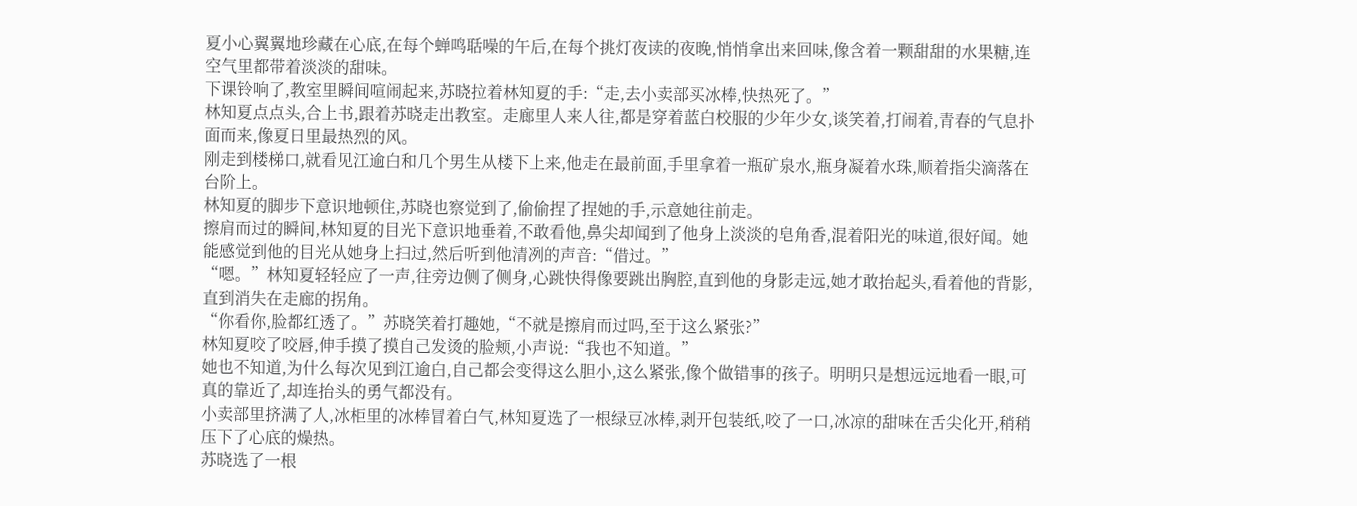夏小心翼翼地珍藏在心底,在每个蝉鸣聒噪的午后,在每个挑灯夜读的夜晚,悄悄拿出来回味,像含着一颗甜甜的水果糖,连空气里都带着淡淡的甜味。
下课铃响了,教室里瞬间喧闹起来,苏晓拉着林知夏的手:“走,去小卖部买冰棒,快热死了。”
林知夏点点头,合上书,跟着苏晓走出教室。走廊里人来人往,都是穿着蓝白校服的少年少女,谈笑着,打闹着,青春的气息扑面而来,像夏日里最热烈的风。
刚走到楼梯口,就看见江逾白和几个男生从楼下上来,他走在最前面,手里拿着一瓶矿泉水,瓶身凝着水珠,顺着指尖滴落在台阶上。
林知夏的脚步下意识地顿住,苏晓也察觉到了,偷偷捏了捏她的手,示意她往前走。
擦肩而过的瞬间,林知夏的目光下意识地垂着,不敢看他,鼻尖却闻到了他身上淡淡的皂角香,混着阳光的味道,很好闻。她能感觉到他的目光从她身上扫过,然后听到他清冽的声音:“借过。”
“嗯。”林知夏轻轻应了一声,往旁边侧了侧身,心跳快得像要跳出胸腔,直到他的身影走远,她才敢抬起头,看着他的背影,直到消失在走廊的拐角。
“你看你,脸都红透了。”苏晓笑着打趣她,“不就是擦肩而过吗,至于这么紧张?”
林知夏咬了咬唇,伸手摸了摸自己发烫的脸颊,小声说:“我也不知道。”
她也不知道,为什么每次见到江逾白,自己都会变得这么胆小,这么紧张,像个做错事的孩子。明明只是想远远地看一眼,可真的靠近了,却连抬头的勇气都没有。
小卖部里挤满了人,冰柜里的冰棒冒着白气,林知夏选了一根绿豆冰棒,剥开包装纸,咬了一口,冰凉的甜味在舌尖化开,稍稍压下了心底的燥热。
苏晓选了一根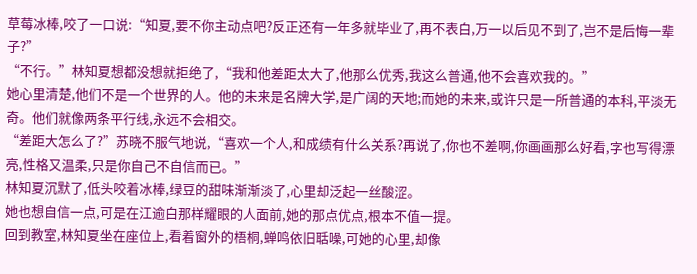草莓冰棒,咬了一口说:“知夏,要不你主动点吧?反正还有一年多就毕业了,再不表白,万一以后见不到了,岂不是后悔一辈子?”
“不行。”林知夏想都没想就拒绝了,“我和他差距太大了,他那么优秀,我这么普通,他不会喜欢我的。”
她心里清楚,他们不是一个世界的人。他的未来是名牌大学,是广阔的天地;而她的未来,或许只是一所普通的本科,平淡无奇。他们就像两条平行线,永远不会相交。
“差距大怎么了?”苏晓不服气地说,“喜欢一个人,和成绩有什么关系?再说了,你也不差啊,你画画那么好看,字也写得漂亮,性格又温柔,只是你自己不自信而已。”
林知夏沉默了,低头咬着冰棒,绿豆的甜味渐渐淡了,心里却泛起一丝酸涩。
她也想自信一点,可是在江逾白那样耀眼的人面前,她的那点优点,根本不值一提。
回到教室,林知夏坐在座位上,看着窗外的梧桐,蝉鸣依旧聒噪,可她的心里,却像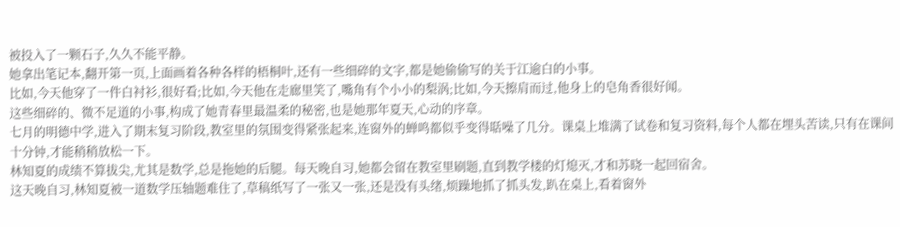被投入了一颗石子,久久不能平静。
她拿出笔记本,翻开第一页,上面画着各种各样的梧桐叶,还有一些细碎的文字,都是她偷偷写的关于江逾白的小事。
比如,今天他穿了一件白衬衫,很好看;比如,今天他在走廊里笑了,嘴角有个小小的梨涡;比如,今天擦肩而过,他身上的皂角香很好闻。
这些细碎的、微不足道的小事,构成了她青春里最温柔的秘密,也是她那年夏天,心动的序章。
七月的明德中学,进入了期末复习阶段,教室里的氛围变得紧张起来,连窗外的蝉鸣都似乎变得聒噪了几分。课桌上堆满了试卷和复习资料,每个人都在埋头苦读,只有在课间十分钟,才能稍稍放松一下。
林知夏的成绩不算拔尖,尤其是数学,总是拖她的后腿。每天晚自习,她都会留在教室里刷题,直到教学楼的灯熄灭,才和苏晓一起回宿舍。
这天晚自习,林知夏被一道数学压轴题难住了,草稿纸写了一张又一张,还是没有头绪,烦躁地抓了抓头发,趴在桌上,看着窗外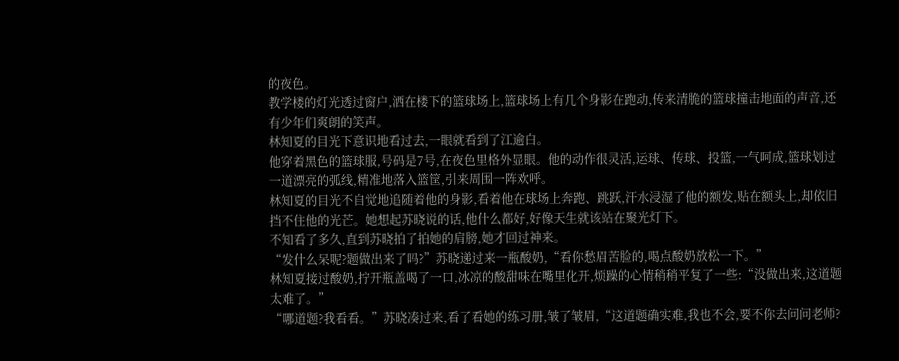的夜色。
教学楼的灯光透过窗户,洒在楼下的篮球场上,篮球场上有几个身影在跑动,传来清脆的篮球撞击地面的声音,还有少年们爽朗的笑声。
林知夏的目光下意识地看过去,一眼就看到了江逾白。
他穿着黑色的篮球服,号码是7号,在夜色里格外显眼。他的动作很灵活,运球、传球、投篮,一气呵成,篮球划过一道漂亮的弧线,精准地落入篮筐,引来周围一阵欢呼。
林知夏的目光不自觉地追随着他的身影,看着他在球场上奔跑、跳跃,汗水浸湿了他的额发,贴在额头上,却依旧挡不住他的光芒。她想起苏晓说的话,他什么都好,好像天生就该站在聚光灯下。
不知看了多久,直到苏晓拍了拍她的肩膀,她才回过神来。
“发什么呆呢?题做出来了吗?”苏晓递过来一瓶酸奶,“看你愁眉苦脸的,喝点酸奶放松一下。”
林知夏接过酸奶,拧开瓶盖喝了一口,冰凉的酸甜味在嘴里化开,烦躁的心情稍稍平复了一些:“没做出来,这道题太难了。”
“哪道题?我看看。”苏晓凑过来,看了看她的练习册,皱了皱眉,“这道题确实难,我也不会,要不你去问问老师?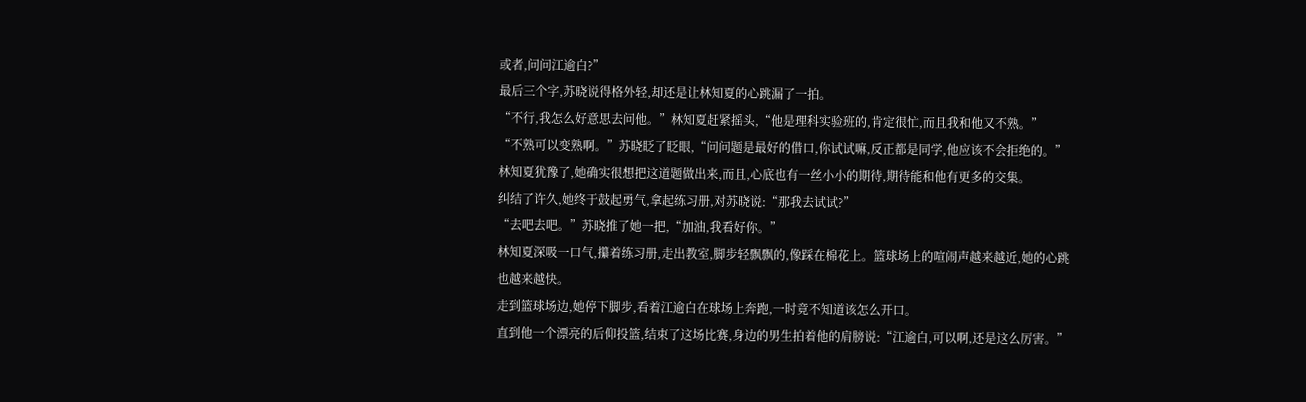或者,问问江逾白?”
最后三个字,苏晓说得格外轻,却还是让林知夏的心跳漏了一拍。
“不行,我怎么好意思去问他。”林知夏赶紧摇头,“他是理科实验班的,肯定很忙,而且我和他又不熟。”
“不熟可以变熟啊。”苏晓眨了眨眼,“问问题是最好的借口,你试试嘛,反正都是同学,他应该不会拒绝的。”
林知夏犹豫了,她确实很想把这道题做出来,而且,心底也有一丝小小的期待,期待能和他有更多的交集。
纠结了许久,她终于鼓起勇气,拿起练习册,对苏晓说:“那我去试试?”
“去吧去吧。”苏晓推了她一把,“加油,我看好你。”
林知夏深吸一口气,攥着练习册,走出教室,脚步轻飘飘的,像踩在棉花上。篮球场上的喧闹声越来越近,她的心跳也越来越快。
走到篮球场边,她停下脚步,看着江逾白在球场上奔跑,一时竟不知道该怎么开口。
直到他一个漂亮的后仰投篮,结束了这场比赛,身边的男生拍着他的肩膀说:“江逾白,可以啊,还是这么厉害。”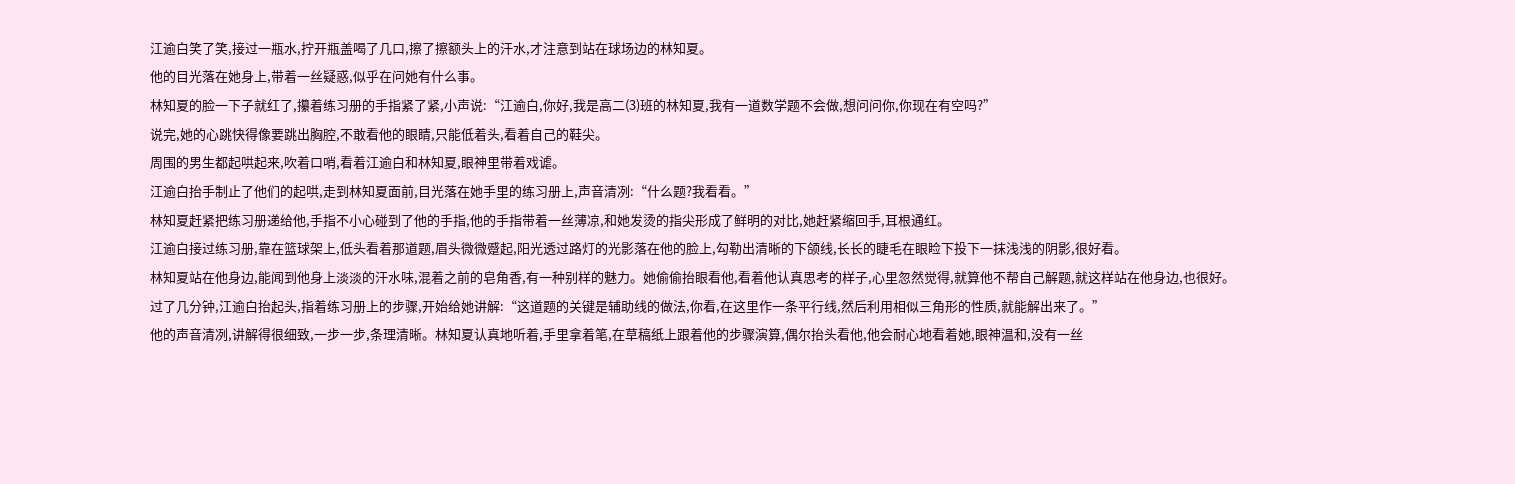江逾白笑了笑,接过一瓶水,拧开瓶盖喝了几口,擦了擦额头上的汗水,才注意到站在球场边的林知夏。
他的目光落在她身上,带着一丝疑惑,似乎在问她有什么事。
林知夏的脸一下子就红了,攥着练习册的手指紧了紧,小声说:“江逾白,你好,我是高二(3)班的林知夏,我有一道数学题不会做,想问问你,你现在有空吗?”
说完,她的心跳快得像要跳出胸腔,不敢看他的眼睛,只能低着头,看着自己的鞋尖。
周围的男生都起哄起来,吹着口哨,看着江逾白和林知夏,眼神里带着戏谑。
江逾白抬手制止了他们的起哄,走到林知夏面前,目光落在她手里的练习册上,声音清冽:“什么题?我看看。”
林知夏赶紧把练习册递给他,手指不小心碰到了他的手指,他的手指带着一丝薄凉,和她发烫的指尖形成了鲜明的对比,她赶紧缩回手,耳根通红。
江逾白接过练习册,靠在篮球架上,低头看着那道题,眉头微微蹙起,阳光透过路灯的光影落在他的脸上,勾勒出清晰的下颌线,长长的睫毛在眼睑下投下一抹浅浅的阴影,很好看。
林知夏站在他身边,能闻到他身上淡淡的汗水味,混着之前的皂角香,有一种别样的魅力。她偷偷抬眼看他,看着他认真思考的样子,心里忽然觉得,就算他不帮自己解题,就这样站在他身边,也很好。
过了几分钟,江逾白抬起头,指着练习册上的步骤,开始给她讲解:“这道题的关键是辅助线的做法,你看,在这里作一条平行线,然后利用相似三角形的性质,就能解出来了。”
他的声音清冽,讲解得很细致,一步一步,条理清晰。林知夏认真地听着,手里拿着笔,在草稿纸上跟着他的步骤演算,偶尔抬头看他,他会耐心地看着她,眼神温和,没有一丝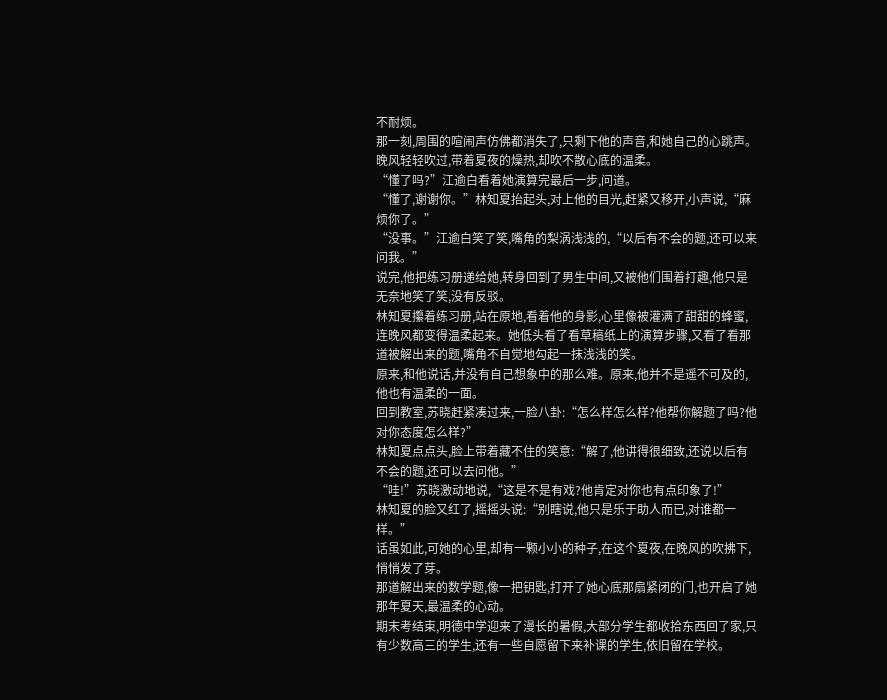不耐烦。
那一刻,周围的喧闹声仿佛都消失了,只剩下他的声音,和她自己的心跳声。晚风轻轻吹过,带着夏夜的燥热,却吹不散心底的温柔。
“懂了吗?”江逾白看着她演算完最后一步,问道。
“懂了,谢谢你。”林知夏抬起头,对上他的目光,赶紧又移开,小声说,“麻烦你了。”
“没事。”江逾白笑了笑,嘴角的梨涡浅浅的,“以后有不会的题,还可以来问我。”
说完,他把练习册递给她,转身回到了男生中间,又被他们围着打趣,他只是无奈地笑了笑,没有反驳。
林知夏攥着练习册,站在原地,看着他的身影,心里像被灌满了甜甜的蜂蜜,连晚风都变得温柔起来。她低头看了看草稿纸上的演算步骤,又看了看那道被解出来的题,嘴角不自觉地勾起一抹浅浅的笑。
原来,和他说话,并没有自己想象中的那么难。原来,他并不是遥不可及的,他也有温柔的一面。
回到教室,苏晓赶紧凑过来,一脸八卦:“怎么样怎么样?他帮你解题了吗?他对你态度怎么样?”
林知夏点点头,脸上带着藏不住的笑意:“解了,他讲得很细致,还说以后有不会的题,还可以去问他。”
“哇!”苏晓激动地说,“这是不是有戏?他肯定对你也有点印象了!”
林知夏的脸又红了,摇摇头说:“别瞎说,他只是乐于助人而已,对谁都一样。”
话虽如此,可她的心里,却有一颗小小的种子,在这个夏夜,在晚风的吹拂下,悄悄发了芽。
那道解出来的数学题,像一把钥匙,打开了她心底那扇紧闭的门,也开启了她那年夏天,最温柔的心动。
期末考结束,明德中学迎来了漫长的暑假,大部分学生都收拾东西回了家,只有少数高三的学生,还有一些自愿留下来补课的学生,依旧留在学校。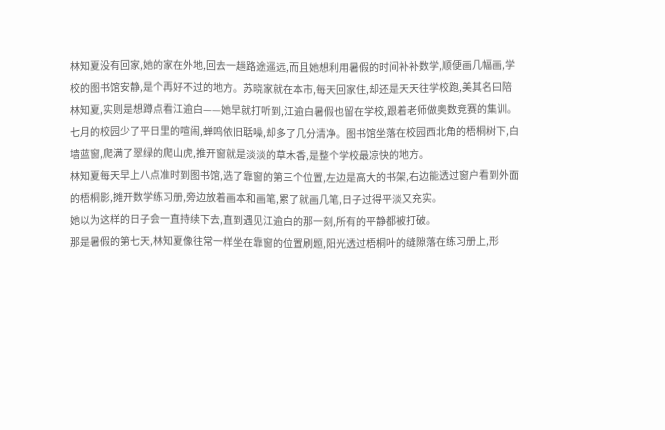林知夏没有回家,她的家在外地,回去一趟路途遥远,而且她想利用暑假的时间补补数学,顺便画几幅画,学校的图书馆安静,是个再好不过的地方。苏晓家就在本市,每天回家住,却还是天天往学校跑,美其名曰陪林知夏,实则是想蹲点看江逾白——她早就打听到,江逾白暑假也留在学校,跟着老师做奥数竞赛的集训。
七月的校园少了平日里的喧闹,蝉鸣依旧聒噪,却多了几分清净。图书馆坐落在校园西北角的梧桐树下,白墙蓝窗,爬满了翠绿的爬山虎,推开窗就是淡淡的草木香,是整个学校最凉快的地方。
林知夏每天早上八点准时到图书馆,选了靠窗的第三个位置,左边是高大的书架,右边能透过窗户看到外面的梧桐影,摊开数学练习册,旁边放着画本和画笔,累了就画几笔,日子过得平淡又充实。
她以为这样的日子会一直持续下去,直到遇见江逾白的那一刻,所有的平静都被打破。
那是暑假的第七天,林知夏像往常一样坐在靠窗的位置刷题,阳光透过梧桐叶的缝隙落在练习册上,形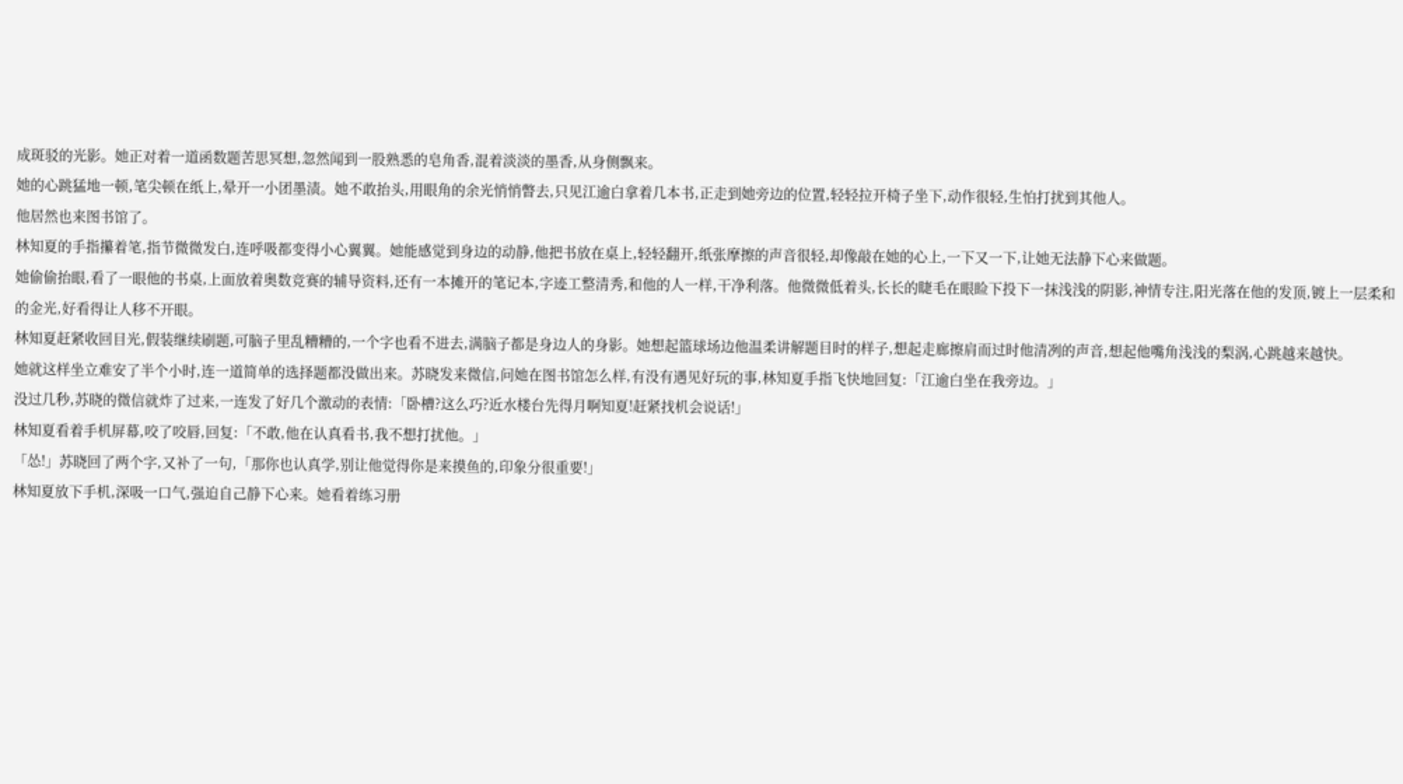成斑驳的光影。她正对着一道函数题苦思冥想,忽然闻到一股熟悉的皂角香,混着淡淡的墨香,从身侧飘来。
她的心跳猛地一顿,笔尖顿在纸上,晕开一小团墨渍。她不敢抬头,用眼角的余光悄悄瞥去,只见江逾白拿着几本书,正走到她旁边的位置,轻轻拉开椅子坐下,动作很轻,生怕打扰到其他人。
他居然也来图书馆了。
林知夏的手指攥着笔,指节微微发白,连呼吸都变得小心翼翼。她能感觉到身边的动静,他把书放在桌上,轻轻翻开,纸张摩擦的声音很轻,却像敲在她的心上,一下又一下,让她无法静下心来做题。
她偷偷抬眼,看了一眼他的书桌,上面放着奥数竞赛的辅导资料,还有一本摊开的笔记本,字迹工整清秀,和他的人一样,干净利落。他微微低着头,长长的睫毛在眼睑下投下一抹浅浅的阴影,神情专注,阳光落在他的发顶,镀上一层柔和的金光,好看得让人移不开眼。
林知夏赶紧收回目光,假装继续刷题,可脑子里乱糟糟的,一个字也看不进去,满脑子都是身边人的身影。她想起篮球场边他温柔讲解题目时的样子,想起走廊擦肩而过时他清冽的声音,想起他嘴角浅浅的梨涡,心跳越来越快。
她就这样坐立难安了半个小时,连一道简单的选择题都没做出来。苏晓发来微信,问她在图书馆怎么样,有没有遇见好玩的事,林知夏手指飞快地回复:「江逾白坐在我旁边。」
没过几秒,苏晓的微信就炸了过来,一连发了好几个激动的表情:「卧槽?这么巧?近水楼台先得月啊知夏!赶紧找机会说话!」
林知夏看着手机屏幕,咬了咬唇,回复:「不敢,他在认真看书,我不想打扰他。」
「怂!」苏晓回了两个字,又补了一句,「那你也认真学,别让他觉得你是来摸鱼的,印象分很重要!」
林知夏放下手机,深吸一口气,强迫自己静下心来。她看着练习册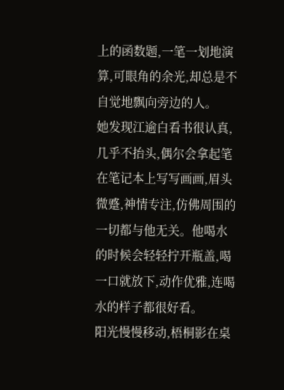上的函数题,一笔一划地演算,可眼角的余光,却总是不自觉地飘向旁边的人。
她发现江逾白看书很认真,几乎不抬头,偶尔会拿起笔在笔记本上写写画画,眉头微蹙,神情专注,仿佛周围的一切都与他无关。他喝水的时候会轻轻拧开瓶盖,喝一口就放下,动作优雅,连喝水的样子都很好看。
阳光慢慢移动,梧桐影在桌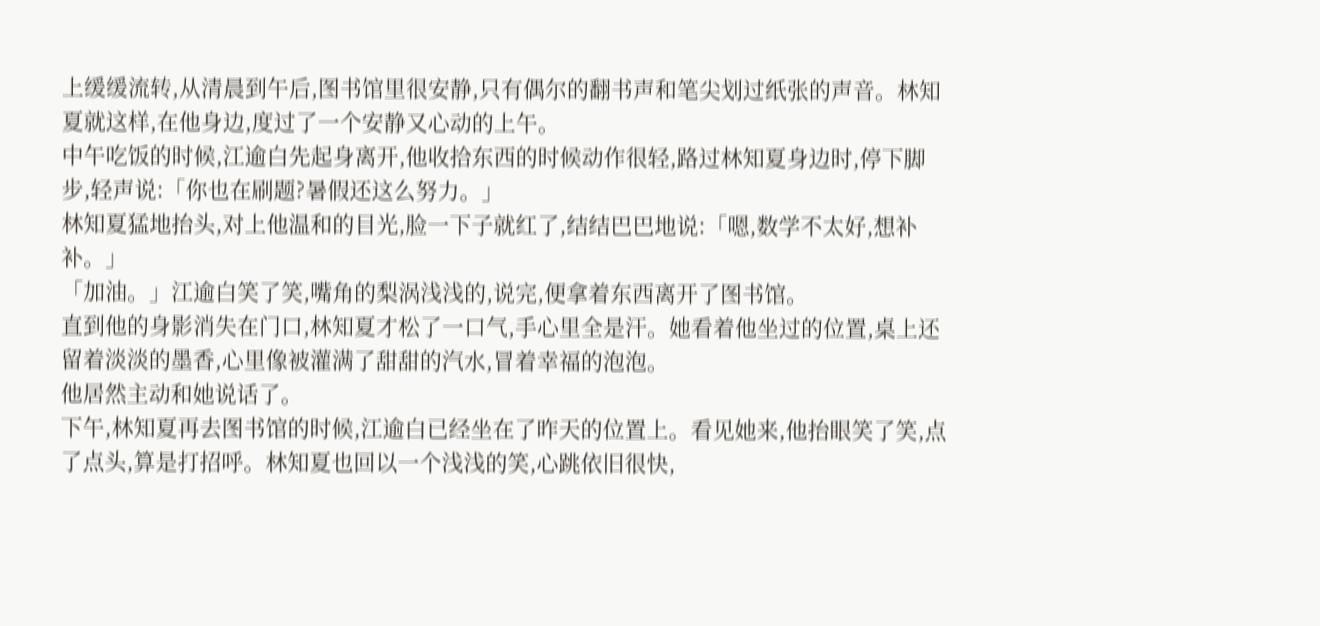上缓缓流转,从清晨到午后,图书馆里很安静,只有偶尔的翻书声和笔尖划过纸张的声音。林知夏就这样,在他身边,度过了一个安静又心动的上午。
中午吃饭的时候,江逾白先起身离开,他收拾东西的时候动作很轻,路过林知夏身边时,停下脚步,轻声说:「你也在刷题?暑假还这么努力。」
林知夏猛地抬头,对上他温和的目光,脸一下子就红了,结结巴巴地说:「嗯,数学不太好,想补补。」
「加油。」江逾白笑了笑,嘴角的梨涡浅浅的,说完,便拿着东西离开了图书馆。
直到他的身影消失在门口,林知夏才松了一口气,手心里全是汗。她看着他坐过的位置,桌上还留着淡淡的墨香,心里像被灌满了甜甜的汽水,冒着幸福的泡泡。
他居然主动和她说话了。
下午,林知夏再去图书馆的时候,江逾白已经坐在了昨天的位置上。看见她来,他抬眼笑了笑,点了点头,算是打招呼。林知夏也回以一个浅浅的笑,心跳依旧很快,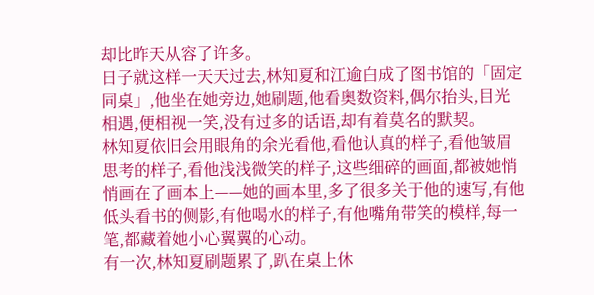却比昨天从容了许多。
日子就这样一天天过去,林知夏和江逾白成了图书馆的「固定同桌」,他坐在她旁边,她刷题,他看奥数资料,偶尔抬头,目光相遇,便相视一笑,没有过多的话语,却有着莫名的默契。
林知夏依旧会用眼角的余光看他,看他认真的样子,看他皱眉思考的样子,看他浅浅微笑的样子,这些细碎的画面,都被她悄悄画在了画本上——她的画本里,多了很多关于他的速写,有他低头看书的侧影,有他喝水的样子,有他嘴角带笑的模样,每一笔,都藏着她小心翼翼的心动。
有一次,林知夏刷题累了,趴在桌上休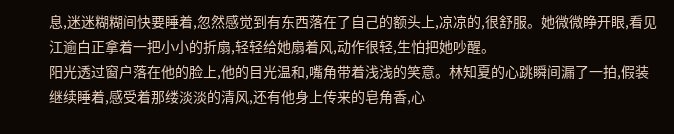息,迷迷糊糊间快要睡着,忽然感觉到有东西落在了自己的额头上,凉凉的,很舒服。她微微睁开眼,看见江逾白正拿着一把小小的折扇,轻轻给她扇着风,动作很轻,生怕把她吵醒。
阳光透过窗户落在他的脸上,他的目光温和,嘴角带着浅浅的笑意。林知夏的心跳瞬间漏了一拍,假装继续睡着,感受着那缕淡淡的清风,还有他身上传来的皂角香,心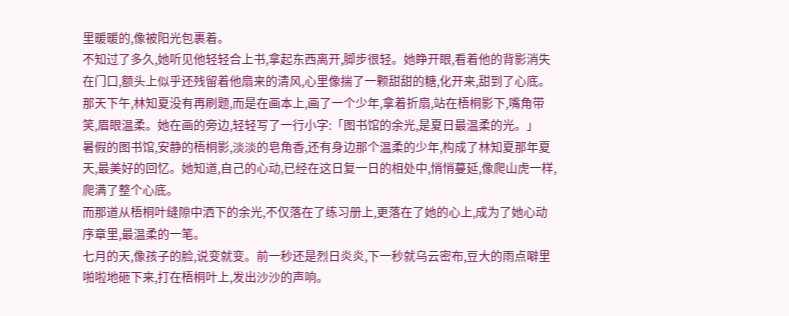里暖暖的,像被阳光包裹着。
不知过了多久,她听见他轻轻合上书,拿起东西离开,脚步很轻。她睁开眼,看着他的背影消失在门口,额头上似乎还残留着他扇来的清风,心里像揣了一颗甜甜的糖,化开来,甜到了心底。
那天下午,林知夏没有再刷题,而是在画本上,画了一个少年,拿着折扇,站在梧桐影下,嘴角带笑,眉眼温柔。她在画的旁边,轻轻写了一行小字:「图书馆的余光,是夏日最温柔的光。」
暑假的图书馆,安静的梧桐影,淡淡的皂角香,还有身边那个温柔的少年,构成了林知夏那年夏天,最美好的回忆。她知道,自己的心动,已经在这日复一日的相处中,悄悄蔓延,像爬山虎一样,爬满了整个心底。
而那道从梧桐叶缝隙中洒下的余光,不仅落在了练习册上,更落在了她的心上,成为了她心动序章里,最温柔的一笔。
七月的天,像孩子的脸,说变就变。前一秒还是烈日炎炎,下一秒就乌云密布,豆大的雨点噼里啪啦地砸下来,打在梧桐叶上,发出沙沙的声响。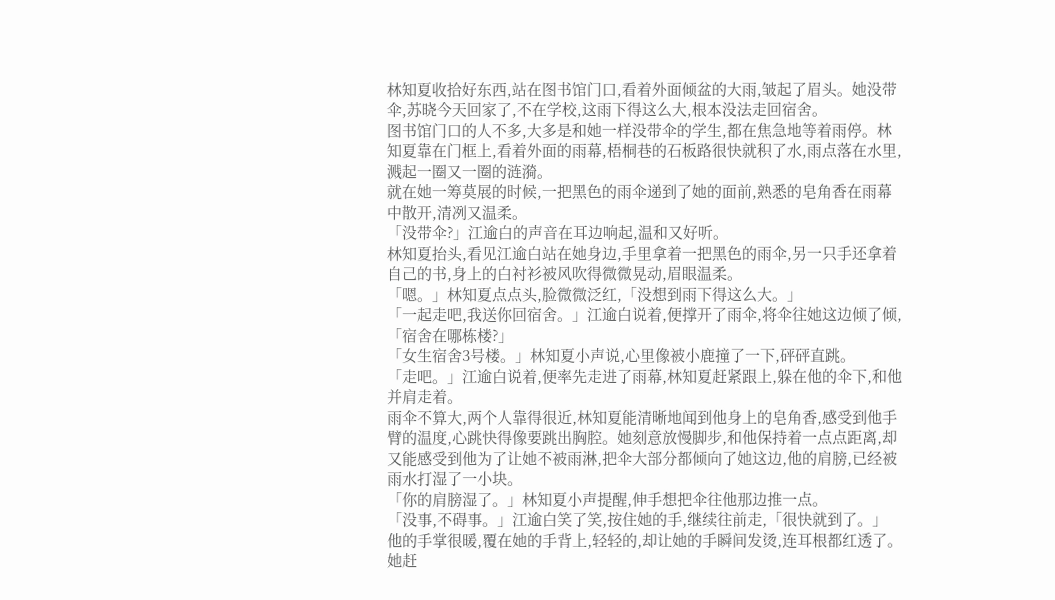林知夏收拾好东西,站在图书馆门口,看着外面倾盆的大雨,皱起了眉头。她没带伞,苏晓今天回家了,不在学校,这雨下得这么大,根本没法走回宿舍。
图书馆门口的人不多,大多是和她一样没带伞的学生,都在焦急地等着雨停。林知夏靠在门框上,看着外面的雨幕,梧桐巷的石板路很快就积了水,雨点落在水里,溅起一圈又一圈的涟漪。
就在她一筹莫展的时候,一把黑色的雨伞递到了她的面前,熟悉的皂角香在雨幕中散开,清冽又温柔。
「没带伞?」江逾白的声音在耳边响起,温和又好听。
林知夏抬头,看见江逾白站在她身边,手里拿着一把黑色的雨伞,另一只手还拿着自己的书,身上的白衬衫被风吹得微微晃动,眉眼温柔。
「嗯。」林知夏点点头,脸微微泛红,「没想到雨下得这么大。」
「一起走吧,我送你回宿舍。」江逾白说着,便撑开了雨伞,将伞往她这边倾了倾,「宿舍在哪栋楼?」
「女生宿舍3号楼。」林知夏小声说,心里像被小鹿撞了一下,砰砰直跳。
「走吧。」江逾白说着,便率先走进了雨幕,林知夏赶紧跟上,躲在他的伞下,和他并肩走着。
雨伞不算大,两个人靠得很近,林知夏能清晰地闻到他身上的皂角香,感受到他手臂的温度,心跳快得像要跳出胸腔。她刻意放慢脚步,和他保持着一点点距离,却又能感受到他为了让她不被雨淋,把伞大部分都倾向了她这边,他的肩膀,已经被雨水打湿了一小块。
「你的肩膀湿了。」林知夏小声提醒,伸手想把伞往他那边推一点。
「没事,不碍事。」江逾白笑了笑,按住她的手,继续往前走,「很快就到了。」
他的手掌很暖,覆在她的手背上,轻轻的,却让她的手瞬间发烫,连耳根都红透了。她赶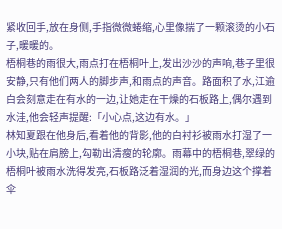紧收回手,放在身侧,手指微微蜷缩,心里像揣了一颗滚烫的小石子,暖暖的。
梧桐巷的雨很大,雨点打在梧桐叶上,发出沙沙的声响,巷子里很安静,只有他们两人的脚步声,和雨点的声音。路面积了水,江逾白会刻意走在有水的一边,让她走在干燥的石板路上,偶尔遇到水洼,他会轻声提醒:「小心点,这边有水。」
林知夏跟在他身后,看着他的背影,他的白衬衫被雨水打湿了一小块,贴在肩膀上,勾勒出清瘦的轮廓。雨幕中的梧桐巷,翠绿的梧桐叶被雨水洗得发亮,石板路泛着湿润的光,而身边这个撑着伞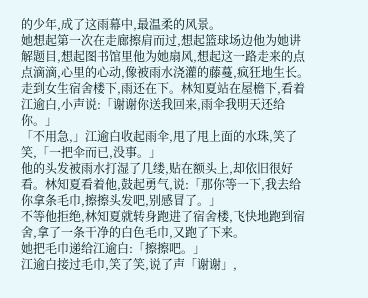的少年,成了这雨幕中,最温柔的风景。
她想起第一次在走廊擦肩而过,想起篮球场边他为她讲解题目,想起图书馆里他为她扇风,想起这一路走来的点点滴滴,心里的心动,像被雨水浇灌的藤蔓,疯狂地生长。
走到女生宿舍楼下,雨还在下。林知夏站在屋檐下,看着江逾白,小声说:「谢谢你送我回来,雨伞我明天还给你。」
「不用急,」江逾白收起雨伞,甩了甩上面的水珠,笑了笑,「一把伞而已,没事。」
他的头发被雨水打湿了几缕,贴在额头上,却依旧很好看。林知夏看着他,鼓起勇气,说:「那你等一下,我去给你拿条毛巾,擦擦头发吧,别感冒了。」
不等他拒绝,林知夏就转身跑进了宿舍楼,飞快地跑到宿舍,拿了一条干净的白色毛巾,又跑了下来。
她把毛巾递给江逾白:「擦擦吧。」
江逾白接过毛巾,笑了笑,说了声「谢谢」,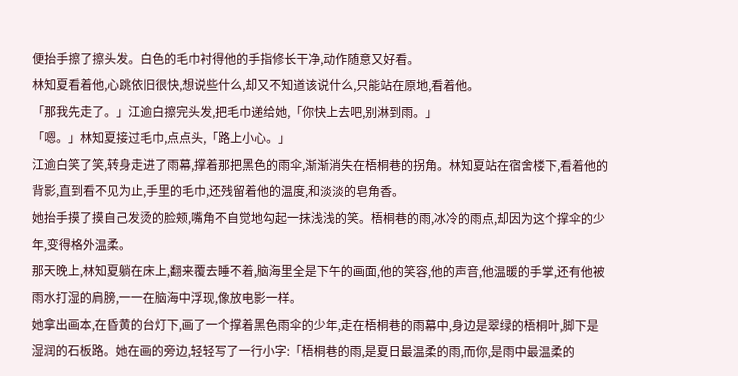便抬手擦了擦头发。白色的毛巾衬得他的手指修长干净,动作随意又好看。
林知夏看着他,心跳依旧很快,想说些什么,却又不知道该说什么,只能站在原地,看着他。
「那我先走了。」江逾白擦完头发,把毛巾递给她,「你快上去吧,别淋到雨。」
「嗯。」林知夏接过毛巾,点点头,「路上小心。」
江逾白笑了笑,转身走进了雨幕,撑着那把黑色的雨伞,渐渐消失在梧桐巷的拐角。林知夏站在宿舍楼下,看着他的背影,直到看不见为止,手里的毛巾,还残留着他的温度,和淡淡的皂角香。
她抬手摸了摸自己发烫的脸颊,嘴角不自觉地勾起一抹浅浅的笑。梧桐巷的雨,冰冷的雨点,却因为这个撑伞的少年,变得格外温柔。
那天晚上,林知夏躺在床上,翻来覆去睡不着,脑海里全是下午的画面,他的笑容,他的声音,他温暖的手掌,还有他被雨水打湿的肩膀,一一在脑海中浮现,像放电影一样。
她拿出画本,在昏黄的台灯下,画了一个撑着黑色雨伞的少年,走在梧桐巷的雨幕中,身边是翠绿的梧桐叶,脚下是湿润的石板路。她在画的旁边,轻轻写了一行小字:「梧桐巷的雨,是夏日最温柔的雨,而你,是雨中最温柔的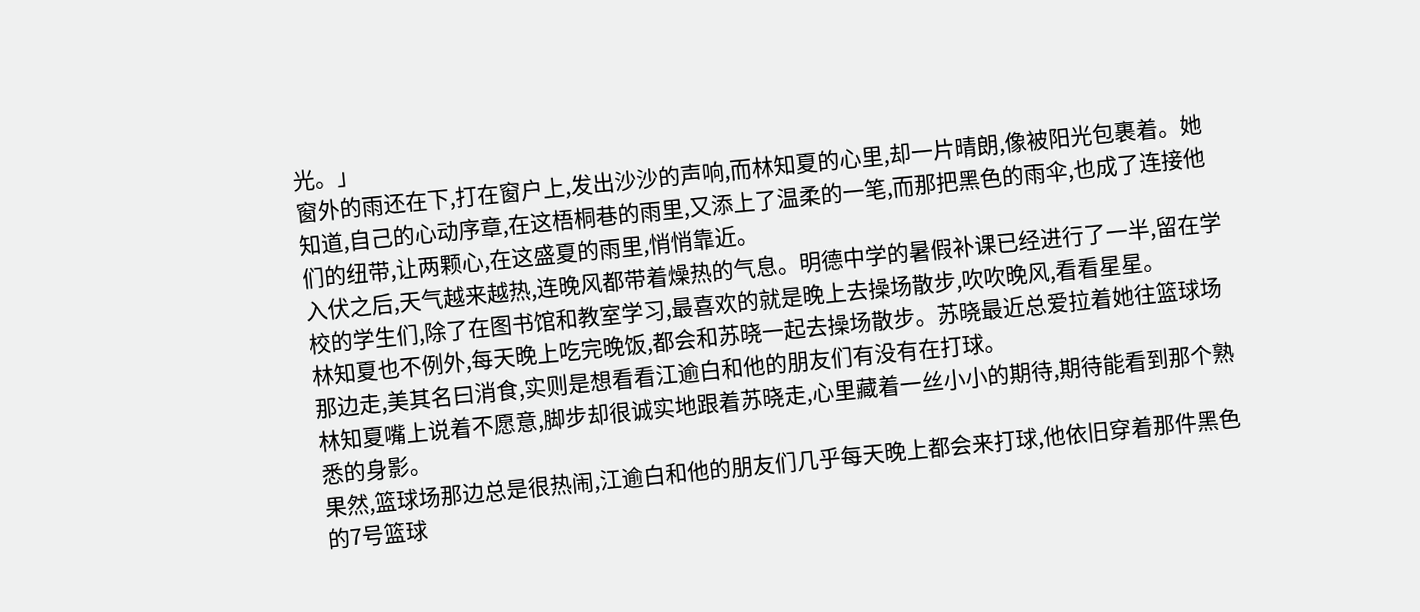光。」
窗外的雨还在下,打在窗户上,发出沙沙的声响,而林知夏的心里,却一片晴朗,像被阳光包裹着。她知道,自己的心动序章,在这梧桐巷的雨里,又添上了温柔的一笔,而那把黑色的雨伞,也成了连接他们的纽带,让两颗心,在这盛夏的雨里,悄悄靠近。
入伏之后,天气越来越热,连晚风都带着燥热的气息。明德中学的暑假补课已经进行了一半,留在学校的学生们,除了在图书馆和教室学习,最喜欢的就是晚上去操场散步,吹吹晚风,看看星星。
林知夏也不例外,每天晚上吃完晚饭,都会和苏晓一起去操场散步。苏晓最近总爱拉着她往篮球场那边走,美其名曰消食,实则是想看看江逾白和他的朋友们有没有在打球。
林知夏嘴上说着不愿意,脚步却很诚实地跟着苏晓走,心里藏着一丝小小的期待,期待能看到那个熟悉的身影。
果然,篮球场那边总是很热闹,江逾白和他的朋友们几乎每天晚上都会来打球,他依旧穿着那件黑色的7号篮球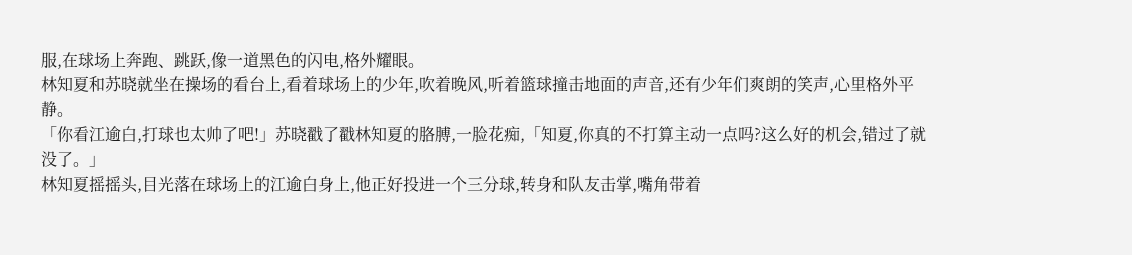服,在球场上奔跑、跳跃,像一道黑色的闪电,格外耀眼。
林知夏和苏晓就坐在操场的看台上,看着球场上的少年,吹着晚风,听着篮球撞击地面的声音,还有少年们爽朗的笑声,心里格外平静。
「你看江逾白,打球也太帅了吧!」苏晓戳了戳林知夏的胳膊,一脸花痴,「知夏,你真的不打算主动一点吗?这么好的机会,错过了就没了。」
林知夏摇摇头,目光落在球场上的江逾白身上,他正好投进一个三分球,转身和队友击掌,嘴角带着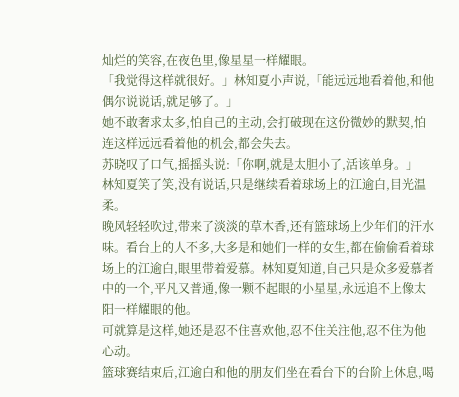灿烂的笑容,在夜色里,像星星一样耀眼。
「我觉得这样就很好。」林知夏小声说,「能远远地看着他,和他偶尔说说话,就足够了。」
她不敢奢求太多,怕自己的主动,会打破现在这份微妙的默契,怕连这样远远看着他的机会,都会失去。
苏晓叹了口气,摇摇头说:「你啊,就是太胆小了,活该单身。」
林知夏笑了笑,没有说话,只是继续看着球场上的江逾白,目光温柔。
晚风轻轻吹过,带来了淡淡的草木香,还有篮球场上少年们的汗水味。看台上的人不多,大多是和她们一样的女生,都在偷偷看着球场上的江逾白,眼里带着爱慕。林知夏知道,自己只是众多爱慕者中的一个,平凡又普通,像一颗不起眼的小星星,永远追不上像太阳一样耀眼的他。
可就算是这样,她还是忍不住喜欢他,忍不住关注他,忍不住为他心动。
篮球赛结束后,江逾白和他的朋友们坐在看台下的台阶上休息,喝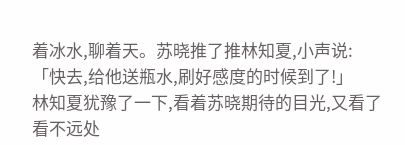着冰水,聊着天。苏晓推了推林知夏,小声说:「快去,给他送瓶水,刷好感度的时候到了!」
林知夏犹豫了一下,看着苏晓期待的目光,又看了看不远处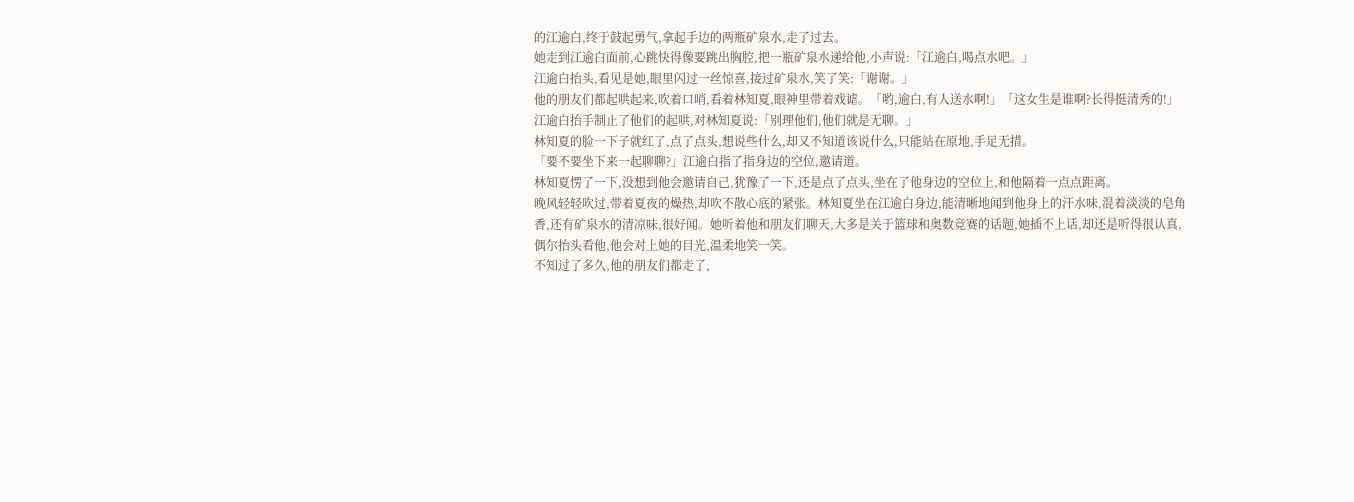的江逾白,终于鼓起勇气,拿起手边的两瓶矿泉水,走了过去。
她走到江逾白面前,心跳快得像要跳出胸腔,把一瓶矿泉水递给他,小声说:「江逾白,喝点水吧。」
江逾白抬头,看见是她,眼里闪过一丝惊喜,接过矿泉水,笑了笑:「谢谢。」
他的朋友们都起哄起来,吹着口哨,看着林知夏,眼神里带着戏谑。「哟,逾白,有人送水啊!」「这女生是谁啊?长得挺清秀的!」
江逾白抬手制止了他们的起哄,对林知夏说:「别理他们,他们就是无聊。」
林知夏的脸一下子就红了,点了点头,想说些什么,却又不知道该说什么,只能站在原地,手足无措。
「要不要坐下来一起聊聊?」江逾白指了指身边的空位,邀请道。
林知夏愣了一下,没想到他会邀请自己,犹豫了一下,还是点了点头,坐在了他身边的空位上,和他隔着一点点距离。
晚风轻轻吹过,带着夏夜的燥热,却吹不散心底的紧张。林知夏坐在江逾白身边,能清晰地闻到他身上的汗水味,混着淡淡的皂角香,还有矿泉水的清凉味,很好闻。她听着他和朋友们聊天,大多是关于篮球和奥数竞赛的话题,她插不上话,却还是听得很认真,偶尔抬头看他,他会对上她的目光,温柔地笑一笑。
不知过了多久,他的朋友们都走了,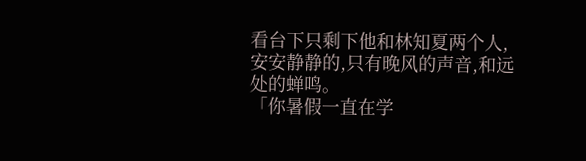看台下只剩下他和林知夏两个人,安安静静的,只有晚风的声音,和远处的蝉鸣。
「你暑假一直在学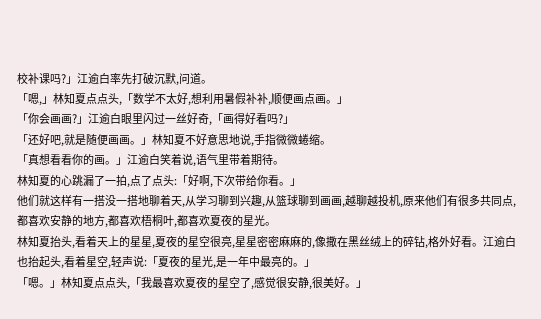校补课吗?」江逾白率先打破沉默,问道。
「嗯,」林知夏点点头,「数学不太好,想利用暑假补补,顺便画点画。」
「你会画画?」江逾白眼里闪过一丝好奇,「画得好看吗?」
「还好吧,就是随便画画。」林知夏不好意思地说,手指微微蜷缩。
「真想看看你的画。」江逾白笑着说,语气里带着期待。
林知夏的心跳漏了一拍,点了点头:「好啊,下次带给你看。」
他们就这样有一搭没一搭地聊着天,从学习聊到兴趣,从篮球聊到画画,越聊越投机,原来他们有很多共同点,都喜欢安静的地方,都喜欢梧桐叶,都喜欢夏夜的星光。
林知夏抬头,看着天上的星星,夏夜的星空很亮,星星密密麻麻的,像撒在黑丝绒上的碎钻,格外好看。江逾白也抬起头,看着星空,轻声说:「夏夜的星光,是一年中最亮的。」
「嗯。」林知夏点点头,「我最喜欢夏夜的星空了,感觉很安静,很美好。」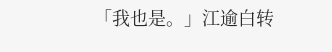「我也是。」江逾白转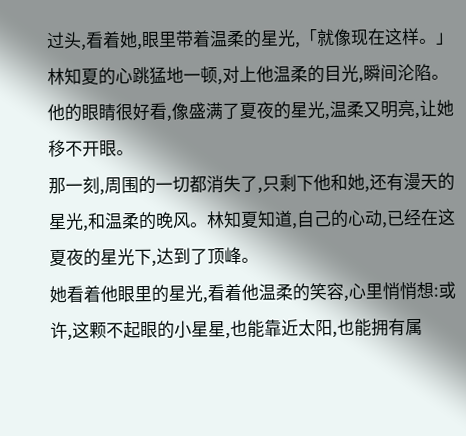过头,看着她,眼里带着温柔的星光,「就像现在这样。」
林知夏的心跳猛地一顿,对上他温柔的目光,瞬间沦陷。他的眼睛很好看,像盛满了夏夜的星光,温柔又明亮,让她移不开眼。
那一刻,周围的一切都消失了,只剩下他和她,还有漫天的星光,和温柔的晚风。林知夏知道,自己的心动,已经在这夏夜的星光下,达到了顶峰。
她看着他眼里的星光,看着他温柔的笑容,心里悄悄想:或许,这颗不起眼的小星星,也能靠近太阳,也能拥有属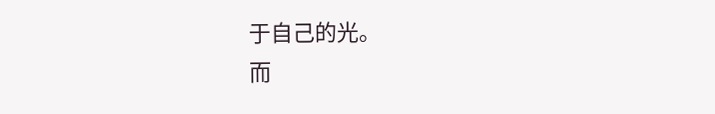于自己的光。
而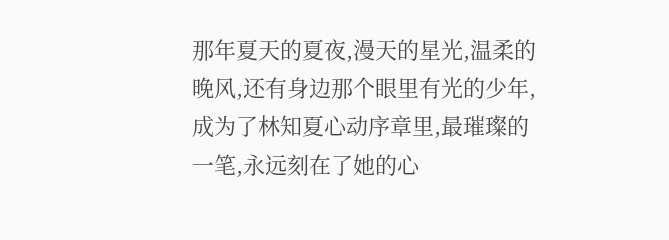那年夏天的夏夜,漫天的星光,温柔的晚风,还有身边那个眼里有光的少年,成为了林知夏心动序章里,最璀璨的一笔,永远刻在了她的心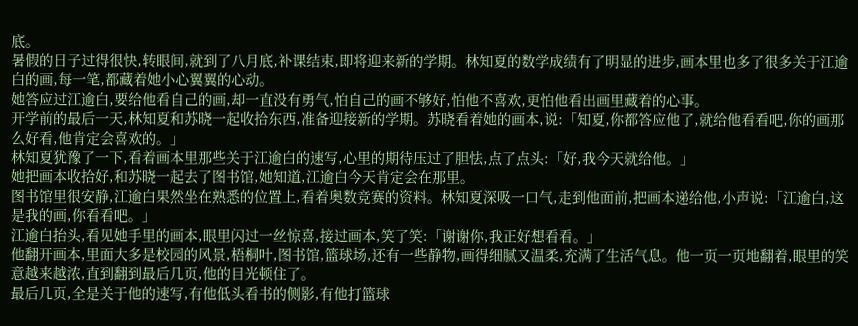底。
暑假的日子过得很快,转眼间,就到了八月底,补课结束,即将迎来新的学期。林知夏的数学成绩有了明显的进步,画本里也多了很多关于江逾白的画,每一笔,都藏着她小心翼翼的心动。
她答应过江逾白,要给他看自己的画,却一直没有勇气,怕自己的画不够好,怕他不喜欢,更怕他看出画里藏着的心事。
开学前的最后一天,林知夏和苏晓一起收拾东西,准备迎接新的学期。苏晓看着她的画本,说:「知夏,你都答应他了,就给他看看吧,你的画那么好看,他肯定会喜欢的。」
林知夏犹豫了一下,看着画本里那些关于江逾白的速写,心里的期待压过了胆怯,点了点头:「好,我今天就给他。」
她把画本收拾好,和苏晓一起去了图书馆,她知道,江逾白今天肯定会在那里。
图书馆里很安静,江逾白果然坐在熟悉的位置上,看着奥数竞赛的资料。林知夏深吸一口气,走到他面前,把画本递给他,小声说:「江逾白,这是我的画,你看看吧。」
江逾白抬头,看见她手里的画本,眼里闪过一丝惊喜,接过画本,笑了笑:「谢谢你,我正好想看看。」
他翻开画本,里面大多是校园的风景,梧桐叶,图书馆,篮球场,还有一些静物,画得细腻又温柔,充满了生活气息。他一页一页地翻着,眼里的笑意越来越浓,直到翻到最后几页,他的目光顿住了。
最后几页,全是关于他的速写,有他低头看书的侧影,有他打篮球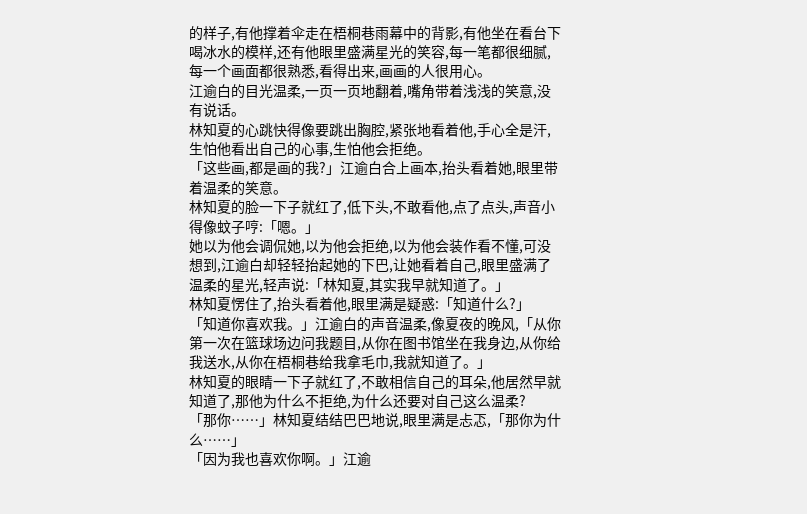的样子,有他撑着伞走在梧桐巷雨幕中的背影,有他坐在看台下喝冰水的模样,还有他眼里盛满星光的笑容,每一笔都很细腻,每一个画面都很熟悉,看得出来,画画的人很用心。
江逾白的目光温柔,一页一页地翻着,嘴角带着浅浅的笑意,没有说话。
林知夏的心跳快得像要跳出胸腔,紧张地看着他,手心全是汗,生怕他看出自己的心事,生怕他会拒绝。
「这些画,都是画的我?」江逾白合上画本,抬头看着她,眼里带着温柔的笑意。
林知夏的脸一下子就红了,低下头,不敢看他,点了点头,声音小得像蚊子哼:「嗯。」
她以为他会调侃她,以为他会拒绝,以为他会装作看不懂,可没想到,江逾白却轻轻抬起她的下巴,让她看着自己,眼里盛满了温柔的星光,轻声说:「林知夏,其实我早就知道了。」
林知夏愣住了,抬头看着他,眼里满是疑惑:「知道什么?」
「知道你喜欢我。」江逾白的声音温柔,像夏夜的晚风,「从你第一次在篮球场边问我题目,从你在图书馆坐在我身边,从你给我送水,从你在梧桐巷给我拿毛巾,我就知道了。」
林知夏的眼睛一下子就红了,不敢相信自己的耳朵,他居然早就知道了,那他为什么不拒绝,为什么还要对自己这么温柔?
「那你……」林知夏结结巴巴地说,眼里满是忐忑,「那你为什么……」
「因为我也喜欢你啊。」江逾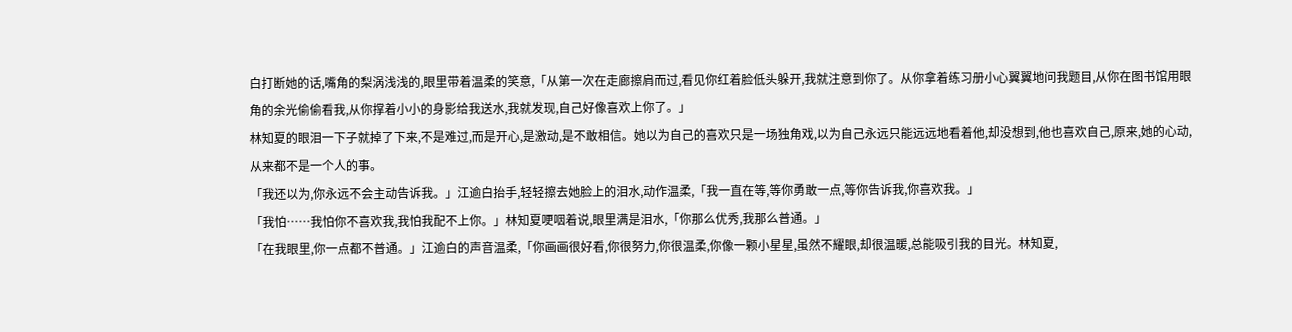白打断她的话,嘴角的梨涡浅浅的,眼里带着温柔的笑意,「从第一次在走廊擦肩而过,看见你红着脸低头躲开,我就注意到你了。从你拿着练习册小心翼翼地问我题目,从你在图书馆用眼角的余光偷偷看我,从你撑着小小的身影给我送水,我就发现,自己好像喜欢上你了。」
林知夏的眼泪一下子就掉了下来,不是难过,而是开心,是激动,是不敢相信。她以为自己的喜欢只是一场独角戏,以为自己永远只能远远地看着他,却没想到,他也喜欢自己,原来,她的心动,从来都不是一个人的事。
「我还以为,你永远不会主动告诉我。」江逾白抬手,轻轻擦去她脸上的泪水,动作温柔,「我一直在等,等你勇敢一点,等你告诉我,你喜欢我。」
「我怕……我怕你不喜欢我,我怕我配不上你。」林知夏哽咽着说,眼里满是泪水,「你那么优秀,我那么普通。」
「在我眼里,你一点都不普通。」江逾白的声音温柔,「你画画很好看,你很努力,你很温柔,你像一颗小星星,虽然不耀眼,却很温暖,总能吸引我的目光。林知夏,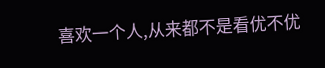喜欢一个人,从来都不是看优不优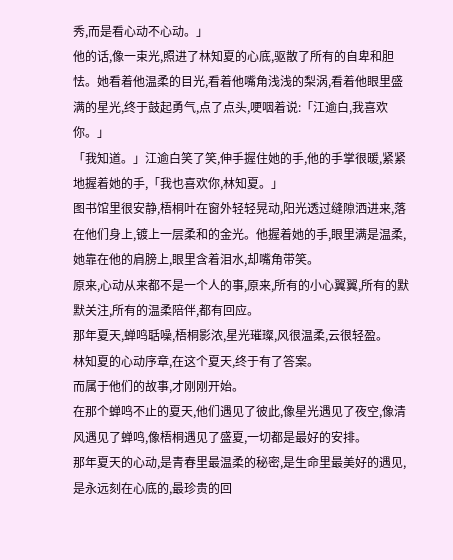秀,而是看心动不心动。」
他的话,像一束光,照进了林知夏的心底,驱散了所有的自卑和胆怯。她看着他温柔的目光,看着他嘴角浅浅的梨涡,看着他眼里盛满的星光,终于鼓起勇气,点了点头,哽咽着说:「江逾白,我喜欢你。」
「我知道。」江逾白笑了笑,伸手握住她的手,他的手掌很暖,紧紧地握着她的手,「我也喜欢你,林知夏。」
图书馆里很安静,梧桐叶在窗外轻轻晃动,阳光透过缝隙洒进来,落在他们身上,镀上一层柔和的金光。他握着她的手,眼里满是温柔,她靠在他的肩膀上,眼里含着泪水,却嘴角带笑。
原来,心动从来都不是一个人的事,原来,所有的小心翼翼,所有的默默关注,所有的温柔陪伴,都有回应。
那年夏天,蝉鸣聒噪,梧桐影浓,星光璀璨,风很温柔,云很轻盈。
林知夏的心动序章,在这个夏天,终于有了答案。
而属于他们的故事,才刚刚开始。
在那个蝉鸣不止的夏天,他们遇见了彼此,像星光遇见了夜空,像清风遇见了蝉鸣,像梧桐遇见了盛夏,一切都是最好的安排。
那年夏天的心动,是青春里最温柔的秘密,是生命里最美好的遇见,是永远刻在心底的,最珍贵的回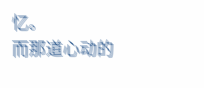忆。
而那道心动的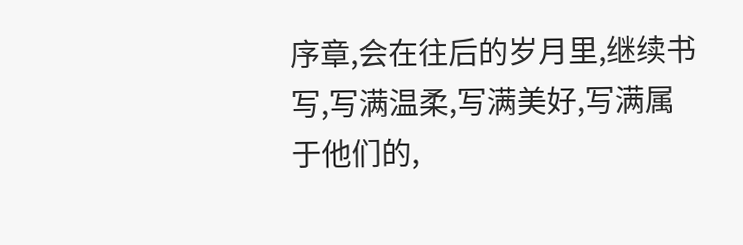序章,会在往后的岁月里,继续书写,写满温柔,写满美好,写满属于他们的,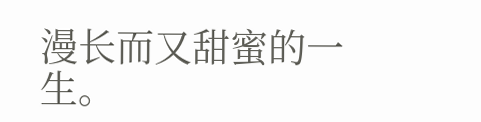漫长而又甜蜜的一生。